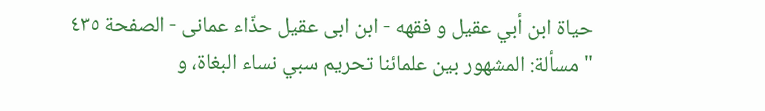حياة ابن أبي عقيل و فقهه - ابن ابى عقيل حذّاء عمانى - الصفحة ٤٣٥
" مسألة: المشهور بين علمائنا تحريم سبي نساء البغاة، و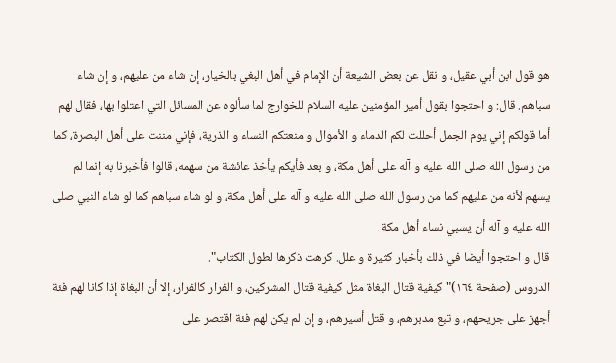هو قول ابن أبي عقيل، و نقل عن بعض الشيعة أن الإمام في أهل البغي بالخيار، إن شاء من عليهم، و إن شاء سباهم. قال: و احتجوا بقول أمير المؤمنين عليه السلام للخوارج لما سألوه عن المسائل التي اعتلوا بها، فقال لهم
أما قولكم إني يوم الجمل أحللت لكم الدماء و الأموال و منعتكم النساء و الذرية، فإني مننت على أهل البصرة، كما من رسول الله صلى الله عليه و آله على أهل مكة، و بعد فأيكم يأخذ عائشة من سهمه، قالوا فأخبرنا به إنما لم يسهم لأنه من عليهم كما من رسول الله صلى الله عليه و آله على أهل مكة، و لو شاء سباهم كما لو شاء النبي صلى الله عليه و آله أن يسبي نساء أهل مكة
قال و احتجوا أيضا في ذلك بأخبار كثيرة و علل. كرهت ذكرها لطول الكتاب".
الدروس (صفحة ١٦٤)" كيفية قتال البغاة مثل كيفية قتال المشركين، و الفرار كالفرار، إلا أن البغاة إذا كانا لهم فئة أجهز على جريحهم، و تبع مدبرهم، و قتل أسيرهم، و إن لم يكن لهم فئة اقتصر على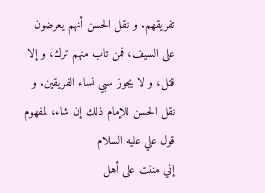تفريقهم. و نقل الحسن أنهم يعرضون على السيف، فمن تاب منهم ترك، و إلا قتل، و لا يجوز سبي نساء الفريقين. و نقل الحسن للإمام ذلك إن شاء، لمفهوم قول علي عليه السلام
إني مننت على أهل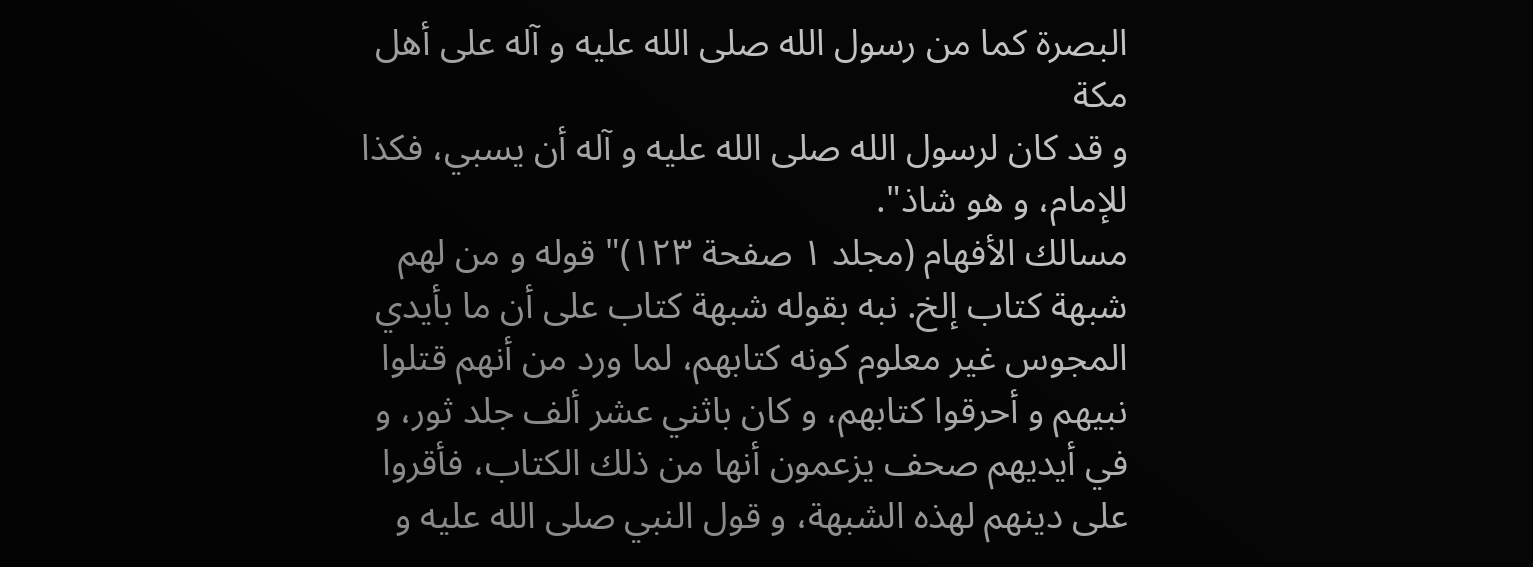البصرة كما من رسول الله صلى الله عليه و آله على أهل مكة
و قد كان لرسول الله صلى الله عليه و آله أن يسبي، فكذا للإمام، و هو شاذ".
مسالك الأفهام (مجلد ١ صفحة ١٢٣)" قوله و من لهم شبهة كتاب إلخ. نبه بقوله شبهة كتاب على أن ما بأيدي المجوس غير معلوم كونه كتابهم، لما ورد من أنهم قتلوا نبيهم و أحرقوا كتابهم، و كان باثني عشر ألف جلد ثور، و في أيديهم صحف يزعمون أنها من ذلك الكتاب، فأقروا على دينهم لهذه الشبهة، و قول النبي صلى الله عليه و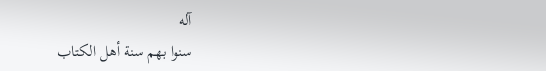آله
سنوا بهم سنة أهل الكتاب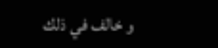و خالف في ذلك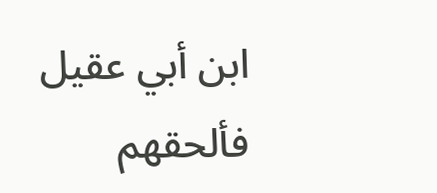ابن أبي عقيل فألحقهم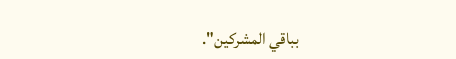بباقي المشركين".